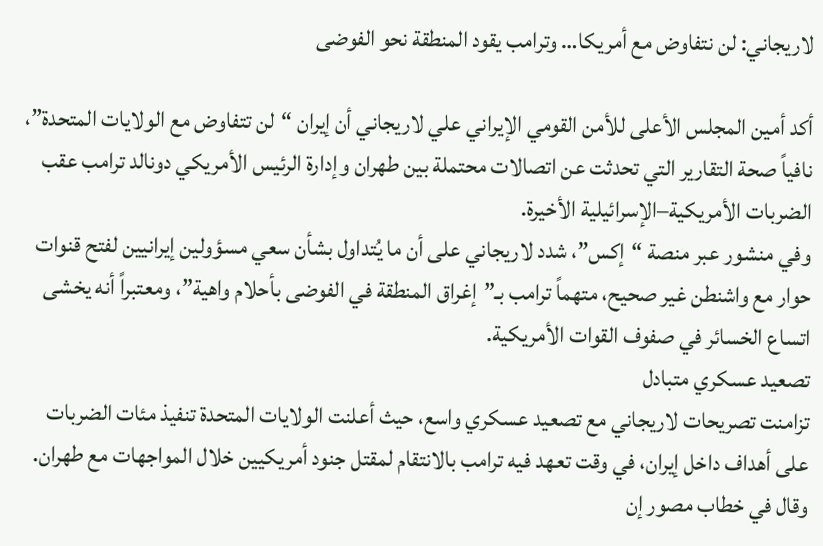لاريجاني: لن نتفاوض مع أمريكا… وترامب يقود المنطقة نحو الفوضى

أكد أمين المجلس الأعلى للأمن القومي الإيراني علي لاريجاني أن إيران “لن تتفاوض مع الولايات المتحدة”، نافياً صحة التقارير التي تحدثت عن اتصالات محتملة بين طهران وإدارة الرئيس الأمريكي دونالد ترامب عقب الضربات الأمريكية–الإسرائيلية الأخيرة.
وفي منشور عبر منصة “إكس”، شدد لاريجاني على أن ما يُتداول بشأن سعي مسؤولين إيرانيين لفتح قنوات حوار مع واشنطن غير صحيح، متهماً ترامب بـ”إغراق المنطقة في الفوضى بأحلام واهية”، ومعتبراً أنه يخشى اتساع الخسائر في صفوف القوات الأمريكية.
تصعيد عسكري متبادل
تزامنت تصريحات لاريجاني مع تصعيد عسكري واسع، حيث أعلنت الولايات المتحدة تنفيذ مئات الضربات على أهداف داخل إيران، في وقت تعهد فيه ترامب بالانتقام لمقتل جنود أمريكيين خلال المواجهات مع طهران.
وقال في خطاب مصور إن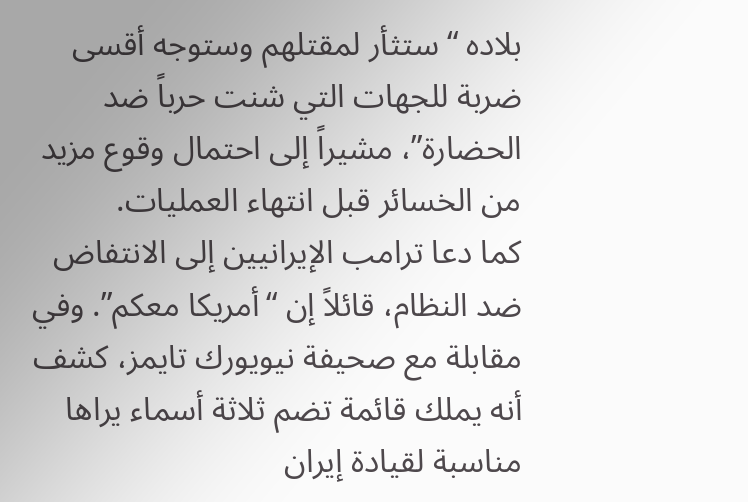بلاده “ستثأر لمقتلهم وستوجه أقسى ضربة للجهات التي شنت حرباً ضد الحضارة”، مشيراً إلى احتمال وقوع مزيد من الخسائر قبل انتهاء العمليات.
كما دعا ترامب الإيرانيين إلى الانتفاض ضد النظام، قائلاً إن “أمريكا معكم”. وفي مقابلة مع صحيفة نيويورك تايمز، كشف أنه يملك قائمة تضم ثلاثة أسماء يراها مناسبة لقيادة إيران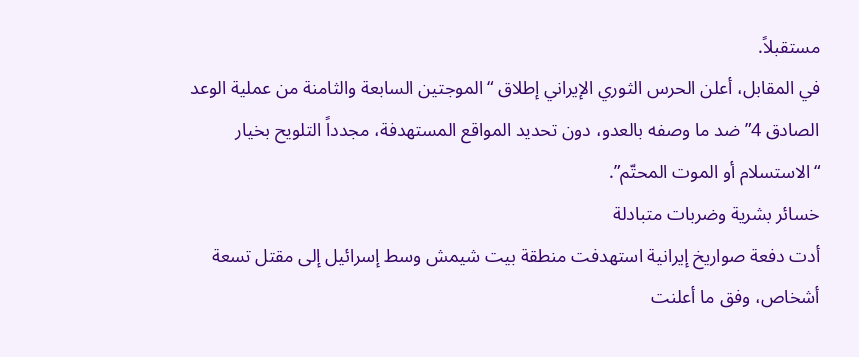مستقبلاً.
في المقابل، أعلن الحرس الثوري الإيراني إطلاق “الموجتين السابعة والثامنة من عملية الوعد الصادق 4” ضد ما وصفه بالعدو، دون تحديد المواقع المستهدفة، مجدداً التلويح بخيار “الاستسلام أو الموت المحتّم”.
خسائر بشرية وضربات متبادلة
أدت دفعة صواريخ إيرانية استهدفت منطقة بيت شيمش وسط إسرائيل إلى مقتل تسعة أشخاص، وفق ما أعلنت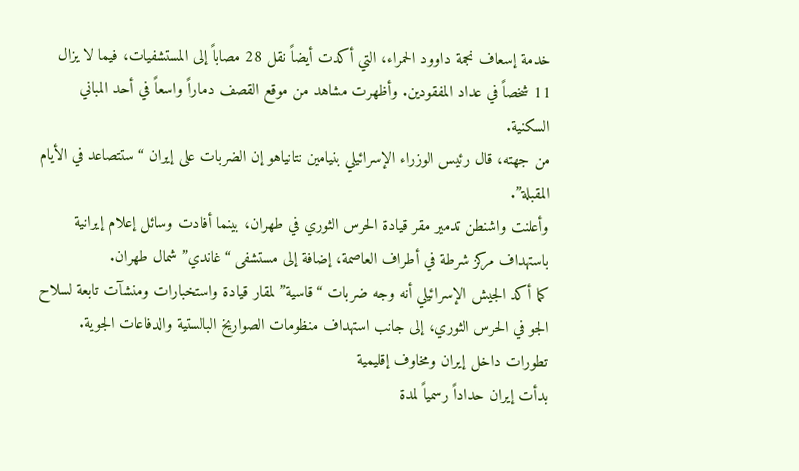خدمة إسعاف نجمة داوود الحمراء، التي أكدت أيضاً نقل 28 مصاباً إلى المستشفيات، فيما لا يزال 11 شخصاً في عداد المفقودين. وأظهرت مشاهد من موقع القصف دماراً واسعاً في أحد المباني السكنية.
من جهته، قال رئيس الوزراء الإسرائيلي بنيامين نتانياهو إن الضربات على إيران “ستتصاعد في الأيام المقبلة”.
وأعلنت واشنطن تدمير مقر قيادة الحرس الثوري في طهران، بينما أفادت وسائل إعلام إيرانية باستهداف مركز شرطة في أطراف العاصمة، إضافة إلى مستشفى “غاندي” شمال طهران.
كما أكد الجيش الإسرائيلي أنه وجه ضربات “قاسية” لمقار قيادة واستخبارات ومنشآت تابعة لسلاح الجو في الحرس الثوري، إلى جانب استهداف منظومات الصواريخ البالستية والدفاعات الجوية.
تطورات داخل إيران ومخاوف إقليمية
بدأت إيران حداداً رسمياً لمدة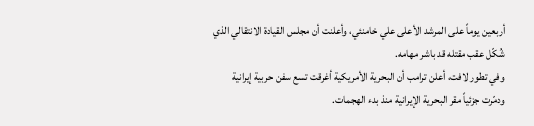أربعين يوماً على المرشد الأعلى علي خامنئي، وأعلنت أن مجلس القيادة الانتقالي الذي شُكّل عقب مقتله قد باشر مهامه.
وفي تطور لافت، أعلن ترامب أن البحرية الأمريكية أغرقت تسع سفن حربية إيرانية ودمّرت جزئياً مقر البحرية الإيرانية منذ بدء الهجمات.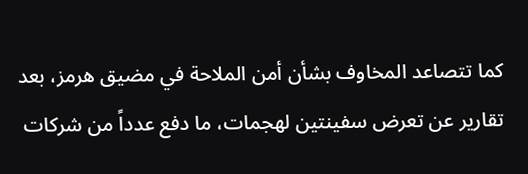كما تتصاعد المخاوف بشأن أمن الملاحة في مضيق هرمز، بعد تقارير عن تعرض سفينتين لهجمات، ما دفع عدداً من شركات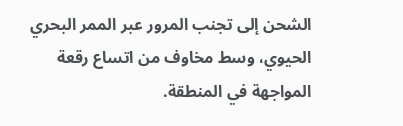الشحن إلى تجنب المرور عبر الممر البحري الحيوي، وسط مخاوف من اتساع رقعة المواجهة في المنطقة.